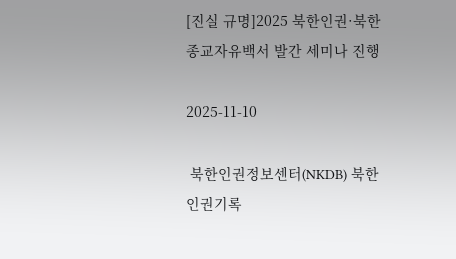[진실 규명]2025 북한인권·북한종교자유백서 발간 세미나 진행

2025-11-10

 북한인권정보센터(NKDB) 북한인권기록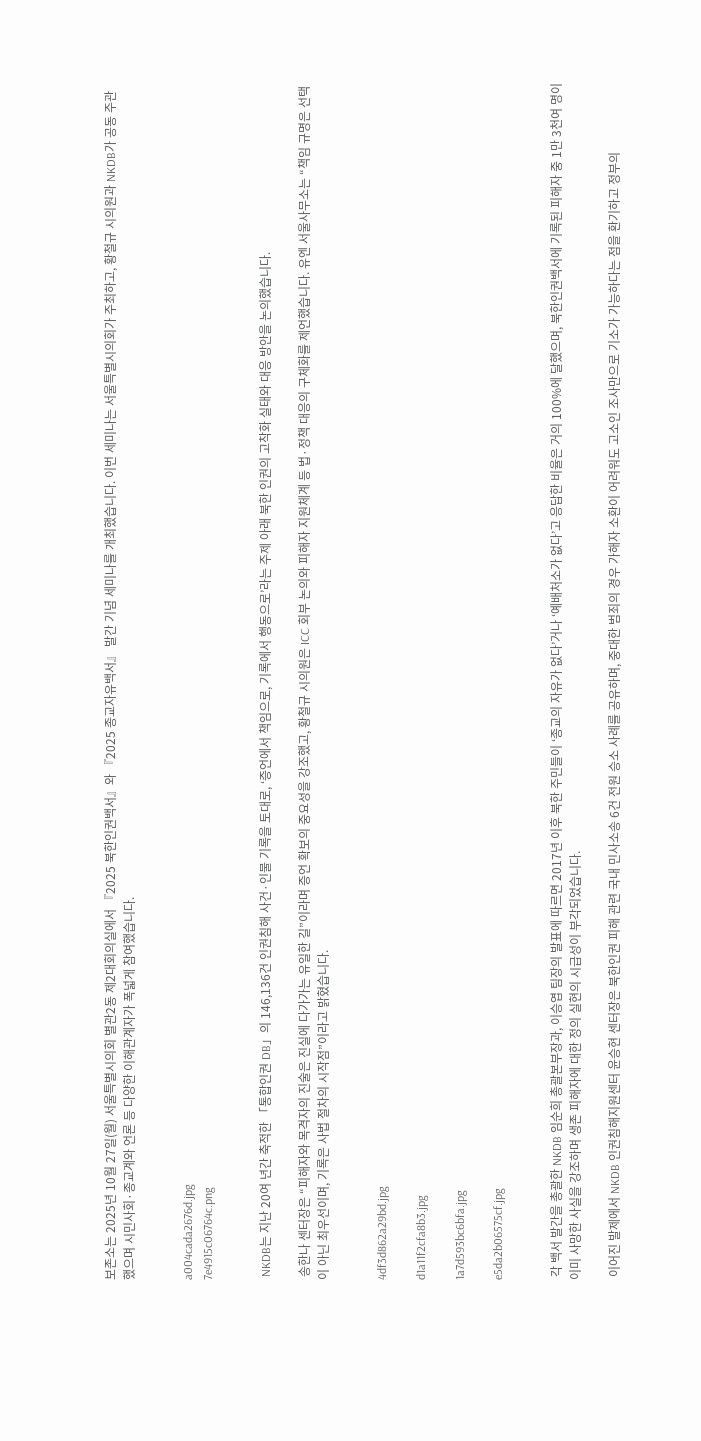보존소는 2025년 10월 27일(월) 서울특별시의회 별관2동 제2대회의실에서 『2025 북한인권백서』와 『2025 종교자유백서』 발간 기념 세미나를 개최했습니다. 이번 세미나는 서울특별시의회가 주최하고, 황철규 시의원과 NKDB가 공동 주관했으며 시민사회·종교계와 언론 등 다양한 이해관계자가 폭넓게 참여했습니다.


a004cada2676d.jpg
7e4915c06764c.png


 NKDB는 지난 20여 년간 축적한 「통합인권 DB」의 146,136건 인권침해 사건·인물 기록을 토대로, ‘증언에서 책임으로, 기록에서 행동으로’라는 주제 아래 북한 인권의 고착화 실태와 대응 방안을 논의했습니다.

 송한나 센터장은 “피해자와 목격자의 진술은 진실에 다가가는 유일한 길”이라며 증언 확보의 중요성을 강조했고, 황철규 시의원은 ICC 회부 논의와 피해자 지원체계 등 법·정책 대응의 구체화를 제언했습니다. 유엔 서울사무소는 “책임 규명은 선택이 아닌 최우선이며, 기록은 사법 절차의 시작점”이라고 밝혔습니다.


4df3d862a29bd.jpg

d1a11f2cfa8b3.jpg

1a7d593bc6bfa.jpg

e5da2b06575cf.jpg


 각 백서 발간을 총괄한 NKDB 임순희 총괄본부장과, 이승엽 팀장의 발표에 따르면 2017년 이후 북한 주민들이 ‘종교의 자유가 없다’거나 ‘예배처소가 없다’고 응답한 비율은 거의 100%에 달했으며, 북한인권백서에 기록된 피해자 중 1만 3천여 명이 이미 사망한 사실을 강조하며 생존 피해자에 대한 정의 실현의 시급성이 부각되었습니다.

 이어진 발제에서 NKDB 인권침해지원센터 윤승현 센터장은 북한인권 피해 관련 국내 민사소송 6건 전원 승소 사례를 공유하며, 중대한 범죄의 경우 가해자 소환이 어려워도 고소인 조사만으로 기소가 가능하다는 점을 환기하고 정부의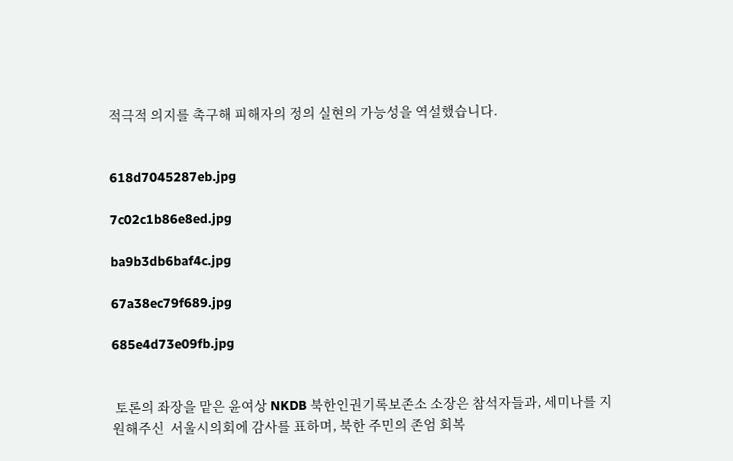적극적 의지를 촉구해 피해자의 정의 실현의 가능성을 역설했습니다.


618d7045287eb.jpg

7c02c1b86e8ed.jpg

ba9b3db6baf4c.jpg

67a38ec79f689.jpg

685e4d73e09fb.jpg


 토론의 좌장을 맡은 윤여상 NKDB 북한인권기록보존소 소장은 참석자들과, 세미나를 지원해주신  서울시의회에 감사를 표하며, 북한 주민의 존엄 회복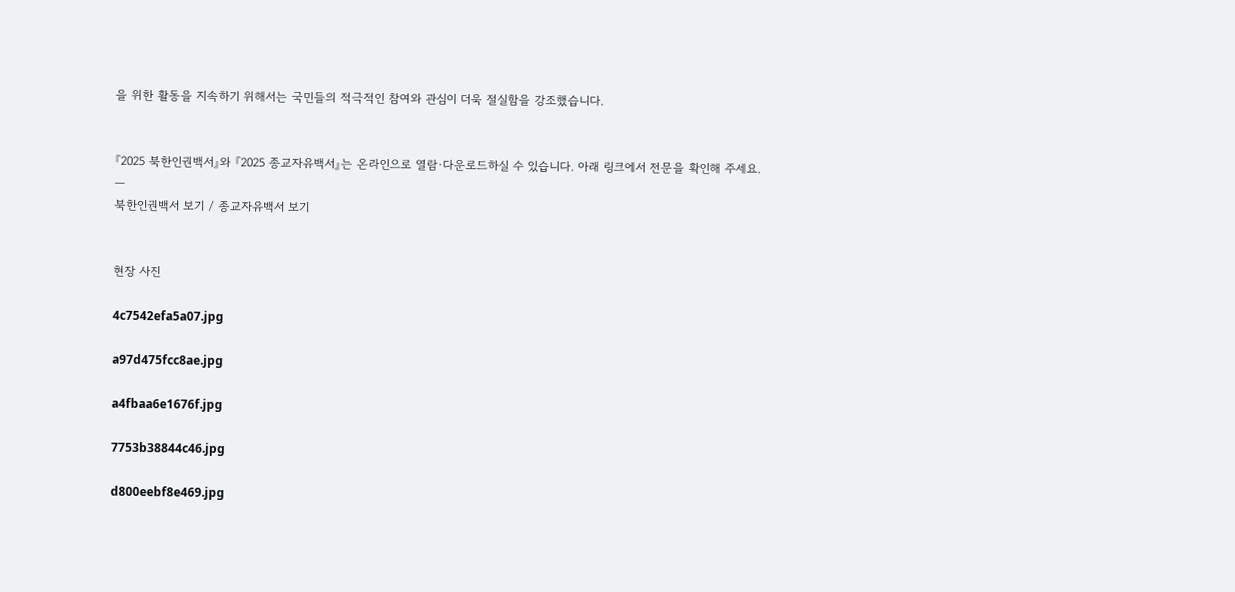을 위한 활동을 지속하기 위해서는 국민들의 적극적인 참여와 관심이 더욱 절실함을 강조했습니다.


『2025 북한인권백서』와 『2025 종교자유백서』는 온라인으로 열람·다운로드하실 수 있습니다. 아래 링크에서 전문을 확인해 주세요.
—
북한인권백서 보기 / 종교자유백서 보기


현장 사진

4c7542efa5a07.jpg

a97d475fcc8ae.jpg

a4fbaa6e1676f.jpg

7753b38844c46.jpg

d800eebf8e469.jpg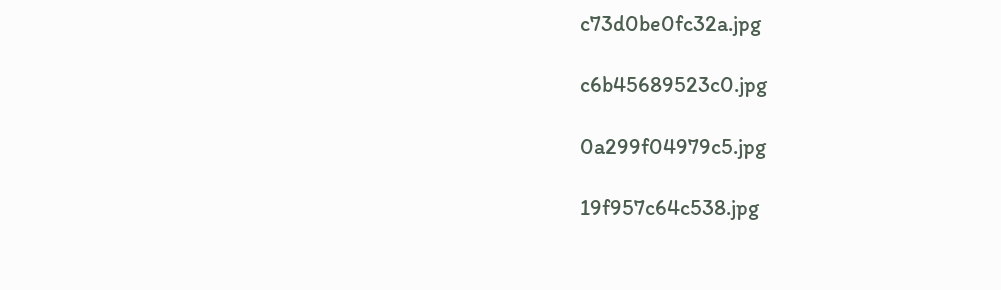c73d0be0fc32a.jpg

c6b45689523c0.jpg

0a299f04979c5.jpg

19f957c64c538.jpg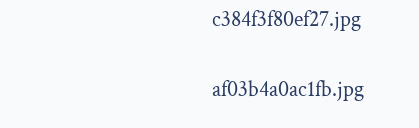c384f3f80ef27.jpg

af03b4a0ac1fb.jpg